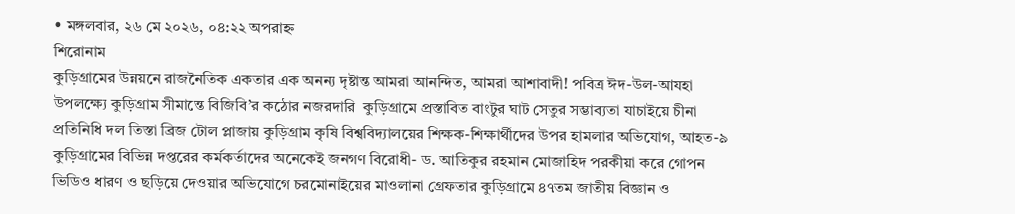• মঙ্গলবার, ২৬ মে ২০২৬, ০৪:২২ অপরাহ্ন
শিরোনাম
কুড়িগ্রামের উন্নয়নে রাজনৈতিক একতার এক অনন্য দৃষ্টান্ত আমরা আনন্দিত, আমরা আশাবাদী! পবিত্র ঈদ-উল-আযহা উপলক্ষ্যে কুড়িগ্রাম সীমান্তে বিজিবি’র কঠোর নজরদারি  কুড়িগ্রামে প্রস্তাবিত বাংটুর ঘাট সেতুর সম্ভাব্যতা যাচাইয়ে চীনা প্রতিনিধি দল তিস্তা ব্রিজ টোল প্লাজায় কুড়িগ্রাম কৃষি বিশ্ববিদ্যালয়ের শিক্ষক-শিক্ষার্থীদের উপর হামলার অভিযোগ, আহত-৯ কুড়িগ্রামের বিভিন্ন দপ্তরের কর্মকর্তাদের অনেকেই জনগণ বিরোধী- ড. আতিকুর রহমান মোজাহিদ পরকীয়া করে গোপন ভিডিও ধারণ ও ছড়িয়ে দেওয়ার অভিযোগে চরমোনাইয়ের মাওলানা গ্রেফতার কুড়িগ্রামে ৪৭তম জাতীয় বিজ্ঞান ও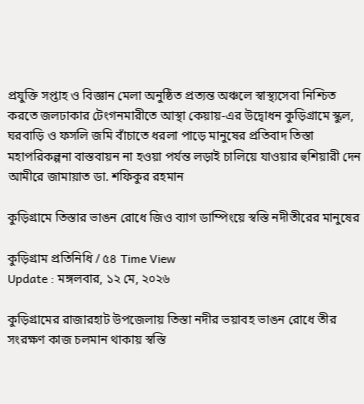প্রযুক্তি সপ্তাহ ও বিজ্ঞান মেলা অনুষ্ঠিত প্রত্যন্ত অঞ্চলে স্বাস্থ্যসেবা নিশ্চিত করতে জলঢাকার টেংগনমারীতে আস্থা কেয়ায়-এর উদ্বোধন কুড়িগ্রামে স্কুল, ঘরবাড়ি ও ফসলি জমি বাঁচাতে ধরলা পাড়ে মানুষের প্রতিবাদ তিস্তা মহাপরিকল্পনা বাস্তবায়ন না হওয়া পর্যন্ত লড়াই চালিয়ে যাওয়ার হুশিয়ারী দেন আমীরে জামায়াত ডা. শফিকুর রহমান

কুড়িগ্রামে তিস্তার ভাঙন রোধে জিও ব্যাগ ডাম্পিংয়ে স্বস্তি নদীতীরের মানুষের

কুড়িগ্রাম প্রতিনিধি / ৫৪ Time View
Update : মঙ্গলবার, ১২ মে, ২০২৬

কুড়িগ্রামের রাজারহাট উপজেলায় তিস্তা নদীর ভয়াবহ ভাঙন রোধে তীর সংরক্ষণ কাজ চলমান থাকায় স্বস্তি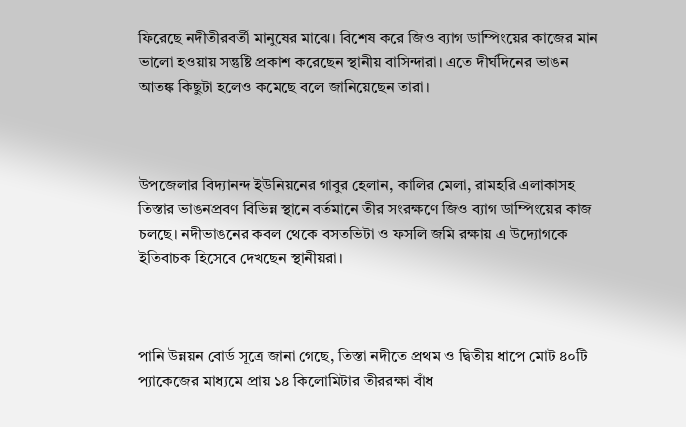ফিরেছে নদীতীরবর্তী মানুষের মাঝে। বিশেষ করে জিও ব্যাগ ডাম্পিংয়ের কাজের মান ভালো হওয়ায় সন্তুষ্টি প্রকাশ করেছেন স্থানীয় বাসিন্দারা। এতে দীর্ঘদিনের ভাঙন আতঙ্ক কিছুটা হলেও কমেছে বলে জানিয়েছেন তারা।



উপজেলার বিদ্যানন্দ ইউনিয়নের গাবুর হেলান, কালির মেলা, রামহরি এলাকাসহ তিস্তার ভাঙনপ্রবণ বিভিন্ন স্থানে বর্তমানে তীর সংরক্ষণে জিও ব্যাগ ডাম্পিংয়ের কাজ চলছে। নদীভাঙনের কবল থেকে বসতভিটা ও ফসলি জমি রক্ষায় এ উদ্যোগকে ইতিবাচক হিসেবে দেখছেন স্থানীয়রা।



পানি উন্নয়ন বোর্ড সূত্রে জানা গেছে, তিস্তা নদীতে প্রথম ও দ্বিতীয় ধাপে মোট ৪০টি প্যাকেজের মাধ্যমে প্রায় ১৪ কিলোমিটার তীররক্ষা বাঁধ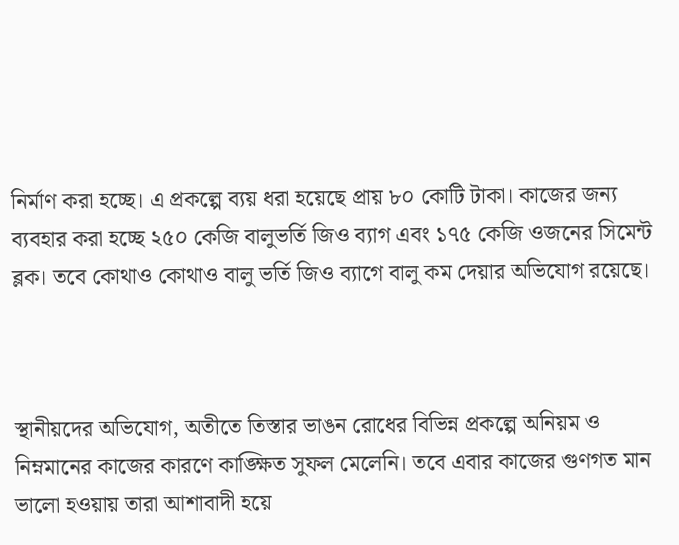নির্মাণ করা হচ্ছে। এ প্রকল্পে ব্যয় ধরা হয়েছে প্রায় ৮০ কোটি টাকা। কাজের জন্য ব্যবহার করা হচ্ছে ২৫০ কেজি বালুভর্তি জিও ব্যাগ এবং ১৭৫ কেজি ওজনের সিমেন্ট ব্লক। তবে কোথাও কোথাও বালু ভর্তি জিও ব্যাগে বালু কম দেয়ার অভিযোগ রয়েছে।



স্থানীয়দের অভিযোগ, অতীতে তিস্তার ভাঙন রোধের বিভিন্ন প্রকল্পে অনিয়ম ও নিম্নমানের কাজের কারণে কাঙ্ক্ষিত সুফল মেলেনি। তবে এবার কাজের গুণগত মান ভালো হওয়ায় তারা আশাবাদী হয়ে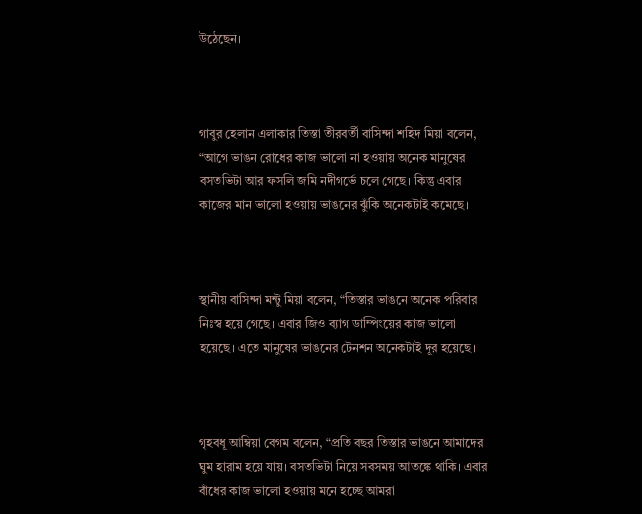উঠেছেন।



গাবুর হেলান এলাকার তিস্তা তীরবর্তী বাসিন্দা শহিদ মিয়া বলেন, “আগে ভাঙন রোধের কাজ ভালো না হওয়ায় অনেক মানুষের বসতভিটা আর ফসলি জমি নদীগর্ভে চলে গেছে। কিন্তু এবার কাজের মান ভালো হওয়ায় ভাঙনের ঝুঁকি অনেকটাই কমেছে।



স্থানীয় বাসিন্দা মন্টু মিয়া বলেন, “তিস্তার ভাঙনে অনেক পরিবার নিঃস্ব হয়ে গেছে। এবার জিও ব্যাগ ডাম্পিংয়ের কাজ ভালো হয়েছে। এতে মানুষের ভাঙনের টেনশন অনেকটাই দূর হয়েছে।



গৃহবধূ আম্বিয়া বেগম বলেন, “প্রতি বছর তিস্তার ভাঙনে আমাদের ঘুম হারাম হয়ে যায়। বসতভিটা নিয়ে সবসময় আতঙ্কে থাকি। এবার বাঁধের কাজ ভালো হওয়ায় মনে হচ্ছে আমরা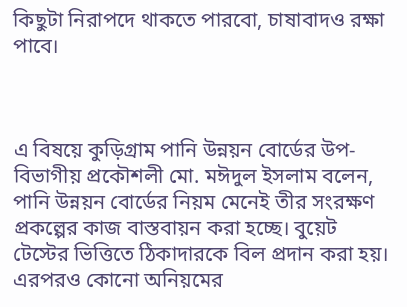কিছুটা নিরাপদে থাকতে পারবো, চাষাবাদও রক্ষা পাবে।



এ বিষয়ে কুড়িগ্রাম পানি উন্নয়ন বোর্ডের উপ-বিভাগীয় প্রকৌশলী মো. মঈদুল ইসলাম বলেন, পানি উন্নয়ন বোর্ডের নিয়ম মেনেই তীর সংরক্ষণ প্রকল্পের কাজ বাস্তবায়ন করা হচ্ছে। বুয়েট টেস্টের ভিত্তিতে ঠিকাদারকে বিল প্রদান করা হয়। এরপরও কোনো অনিয়মের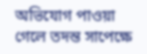অভিযোগ পাওয়া গেলে তদন্ত সাপেক্ষে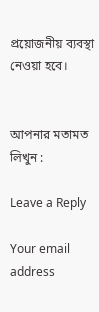প্রয়োজনীয় ব্যবস্থা নেওয়া হবে।


আপনার মতামত লিখুন :

Leave a Reply

Your email address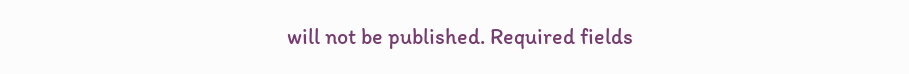will not be published. Required fields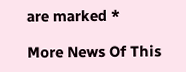are marked *

More News Of This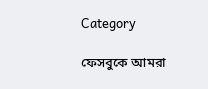Category

ফেসবুকে আমরা